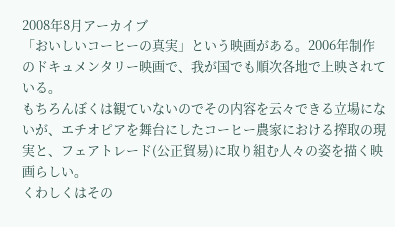2008年8月アーカイブ
「おいしいコーヒーの真実」という映画がある。2006年制作のドキュメンタリー映画で、我が国でも順次各地で上映されている。
もちろんぼくは観ていないのでその内容を云々できる立場にないが、エチオピアを舞台にしたコーヒー農家における搾取の現実と、フェアトレード(公正貿易)に取り組む人々の姿を描く映画らしい。
くわしくはその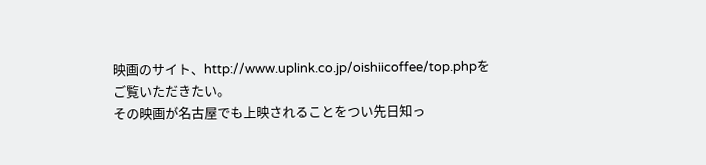映画のサイト、http://www.uplink.co.jp/oishiicoffee/top.phpをご覧いただきたい。
その映画が名古屋でも上映されることをつい先日知っ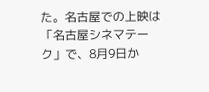た。名古屋での上映は「名古屋シネマテーク」で、8月9日か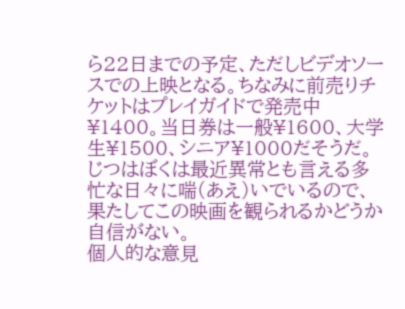ら22日までの予定、ただしビデオソースでの上映となる。ちなみに前売りチケットはプレイガイドで発売中¥1400。当日券は一般¥1600、大学生¥1500、シニア¥1000だそうだ。
じつはぼくは最近異常とも言える多忙な日々に喘(あえ)いでいるので、果たしてこの映画を観られるかどうか自信がない。
個人的な意見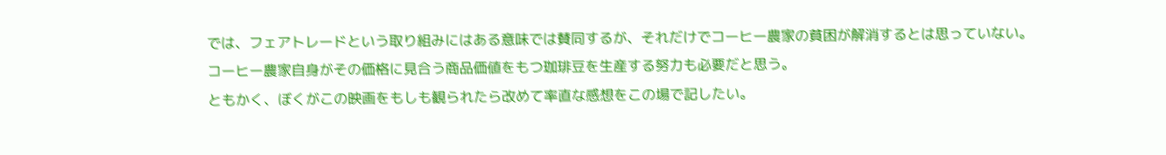では、フェアトレードという取り組みにはある意味では賛同するが、それだけでコーヒー農家の貧困が解消するとは思っていない。コーヒー農家自身がその価格に見合う商品価値をもつ珈琲豆を生産する努力も必要だと思う。
ともかく、ぼくがこの映画をもしも観られたら改めて率直な感想をこの場で記したい。